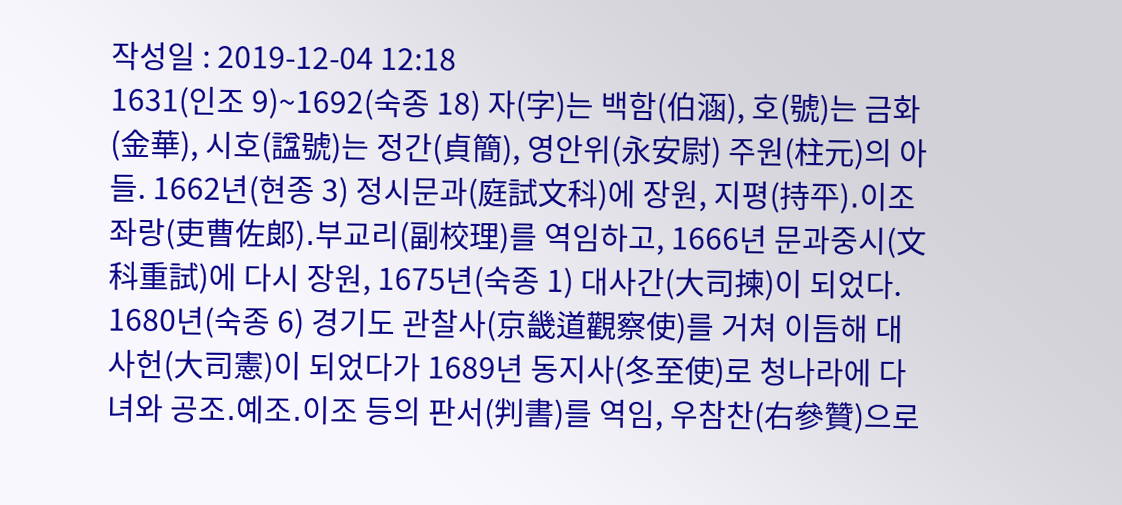작성일 : 2019-12-04 12:18
1631(인조 9)~1692(숙종 18) 자(字)는 백함(伯涵), 호(號)는 금화(金華), 시호(諡號)는 정간(貞簡), 영안위(永安尉) 주원(柱元)의 아들. 1662년(현종 3) 정시문과(庭試文科)에 장원, 지평(持平)․이조 좌랑(吏曹佐郞)․부교리(副校理)를 역임하고, 1666년 문과중시(文科重試)에 다시 장원, 1675년(숙종 1) 대사간(大司揀)이 되었다.
1680년(숙종 6) 경기도 관찰사(京畿道觀察使)를 거쳐 이듬해 대사헌(大司憲)이 되었다가 1689년 동지사(冬至使)로 청나라에 다녀와 공조․예조․이조 등의 판서(判書)를 역임, 우참찬(右參贊)으로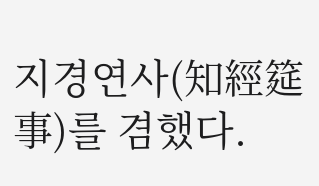지경연사(知經筵事)를 겸했다.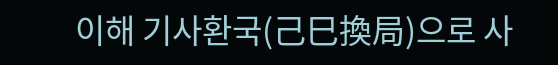이해 기사환국(己巳換局)으로 사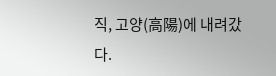직, 고양(高陽)에 내려갔다.